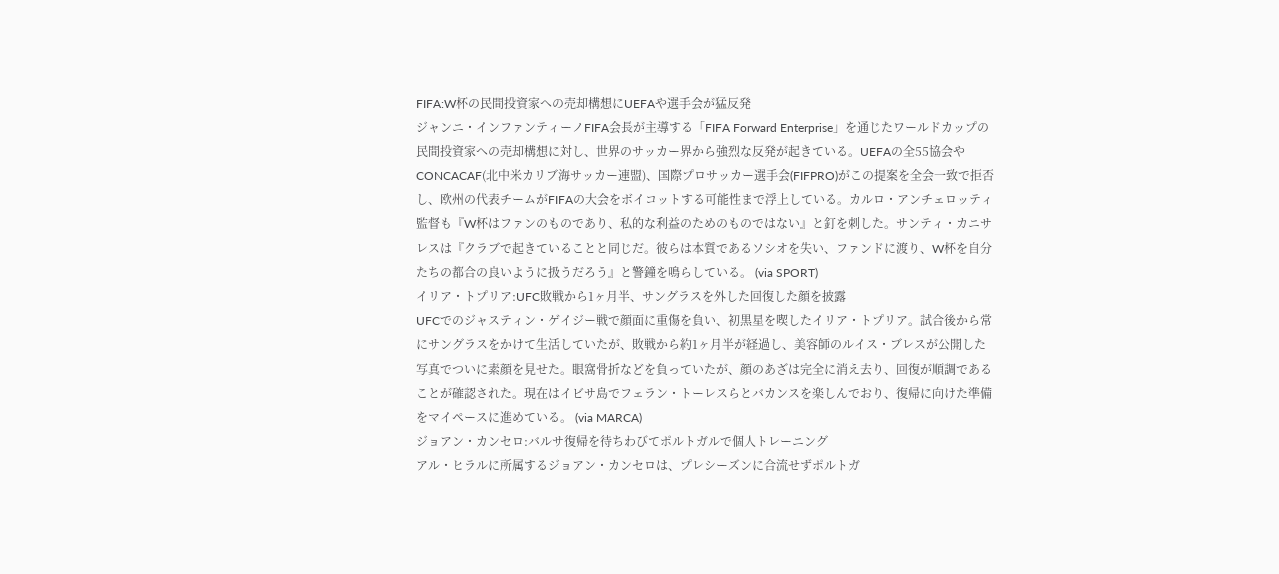FIFA:W杯の民間投資家への売却構想にUEFAや選手会が猛反発
ジャンニ・インファンティーノFIFA会長が主導する「FIFA Forward Enterprise」を通じたワールドカップの民間投資家への売却構想に対し、世界のサッカー界から強烈な反発が起きている。UEFAの全55協会やCONCACAF(北中米カリブ海サッカー連盟)、国際プロサッカー選手会(FIFPRO)がこの提案を全会一致で拒否し、欧州の代表チームがFIFAの大会をボイコットする可能性まで浮上している。カルロ・アンチェロッティ監督も『W杯はファンのものであり、私的な利益のためのものではない』と釘を刺した。サンティ・カニサレスは『クラブで起きていることと同じだ。彼らは本質であるソシオを失い、ファンドに渡り、W杯を自分たちの都合の良いように扱うだろう』と警鐘を鳴らしている。 (via SPORT)
イリア・トプリア:UFC敗戦から1ヶ月半、サングラスを外した回復した顔を披露
UFCでのジャスティン・ゲイジー戦で顔面に重傷を負い、初黒星を喫したイリア・トプリア。試合後から常にサングラスをかけて生活していたが、敗戦から約1ヶ月半が経過し、美容師のルイス・ブレスが公開した写真でついに素顔を見せた。眼窩骨折などを負っていたが、顔のあざは完全に消え去り、回復が順調であることが確認された。現在はイビサ島でフェラン・トーレスらとバカンスを楽しんでおり、復帰に向けた準備をマイペースに進めている。 (via MARCA)
ジョアン・カンセロ:バルサ復帰を待ちわびてポルトガルで個人トレーニング
アル・ヒラルに所属するジョアン・カンセロは、プレシーズンに合流せずポルトガ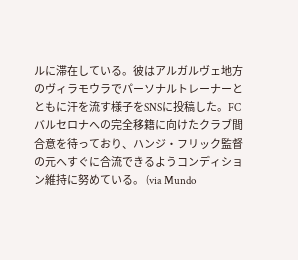ルに滞在している。彼はアルガルヴェ地方のヴィラモウラでパーソナルトレーナーとともに汗を流す様子をSNSに投稿した。FCバルセロナへの完全移籍に向けたクラブ間合意を待っており、ハンジ・フリック監督の元へすぐに合流できるようコンディション維持に努めている。 (via Mundo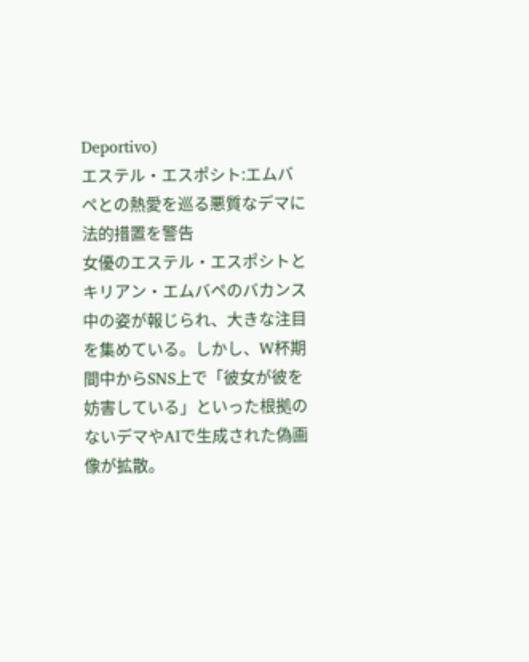Deportivo)
エステル・エスポシト:エムバペとの熱愛を巡る悪質なデマに法的措置を警告
女優のエステル・エスポシトとキリアン・エムバペのバカンス中の姿が報じられ、大きな注目を集めている。しかし、W杯期間中からSNS上で「彼女が彼を妨害している」といった根拠のないデマやAIで生成された偽画像が拡散。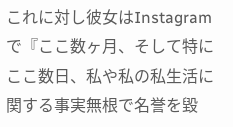これに対し彼女はInstagramで『ここ数ヶ月、そして特にここ数日、私や私の私生活に関する事実無根で名誉を毀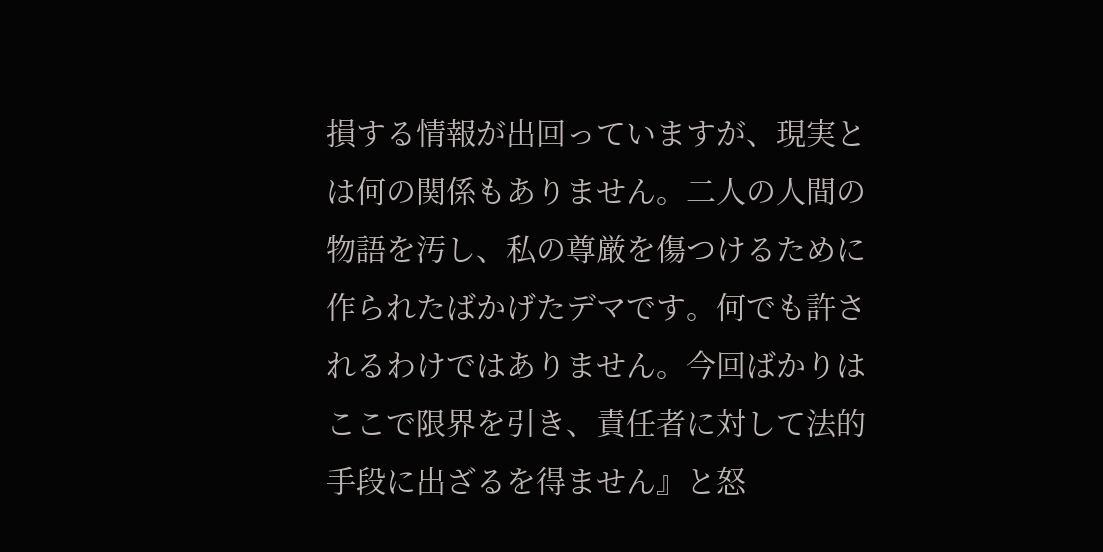損する情報が出回っていますが、現実とは何の関係もありません。二人の人間の物語を汚し、私の尊厳を傷つけるために作られたばかげたデマです。何でも許されるわけではありません。今回ばかりはここで限界を引き、責任者に対して法的手段に出ざるを得ません』と怒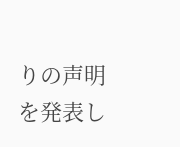りの声明を発表し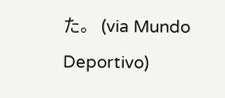た。 (via Mundo Deportivo)